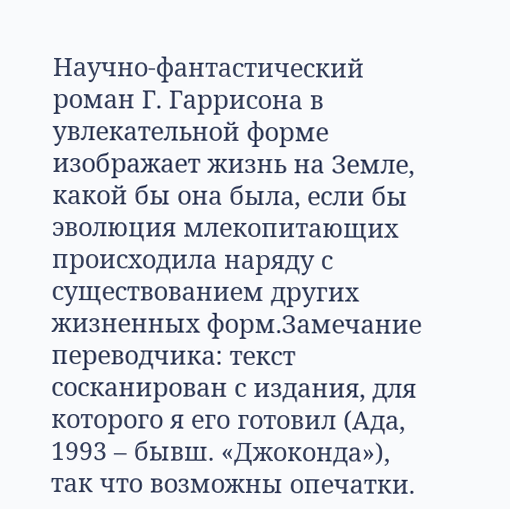Научно-фантастический роман Г. Гаррисона в увлекательной форме изображает жизнь на Земле, какой бы она была, если бы эволюция млекопитающих происходила наряду с существованием других жизненных форм.Замечание переводчика: текст сосканирован с издания, для которого я его готовил (Ада, 1993 – бывш. «Джоконда»), так что возможны опечатки.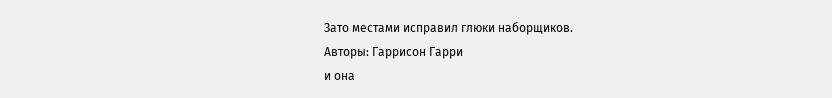Зато местами исправил глюки наборщиков.
Авторы: Гаррисон Гарри
и она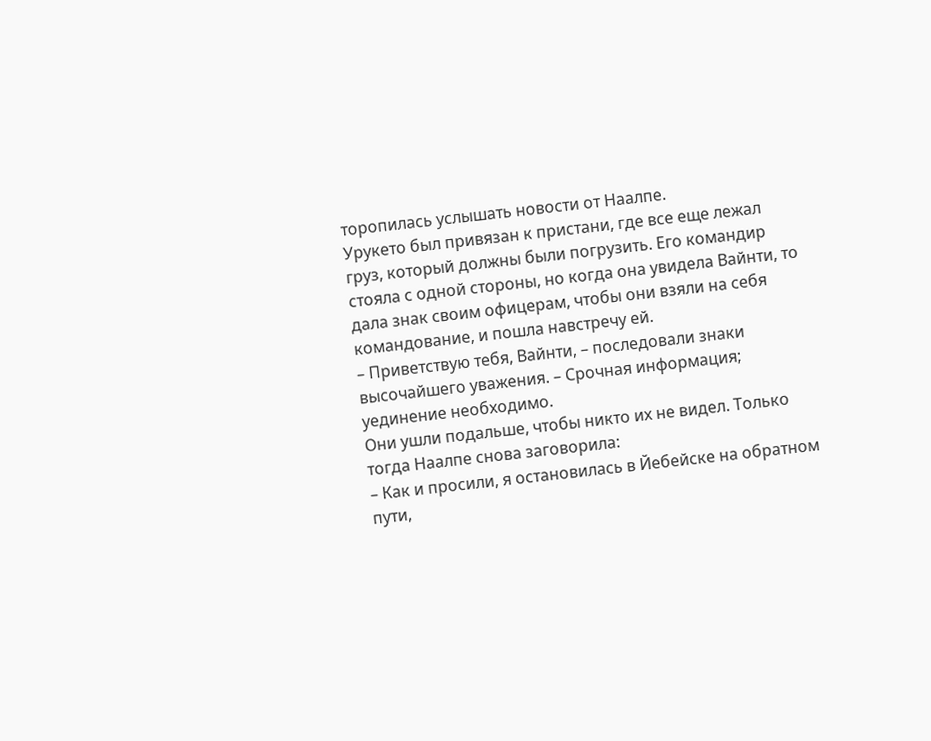торопилась услышать новости от Наалпе.
Урукето был привязан к пристани, где все еще лежал груз, который должны были погрузить. Его командир стояла с одной стороны, но когда она увидела Вайнти, то дала знак своим офицерам, чтобы они взяли на себя командование, и пошла навстречу ей.
– Приветствую тебя, Вайнти, – последовали знаки высочайшего уважения. – Срочная информация; уединение необходимо.
Они ушли подальше, чтобы никто их не видел. Только тогда Наалпе снова заговорила:
– Как и просили, я остановилась в Йебейске на обратном пути,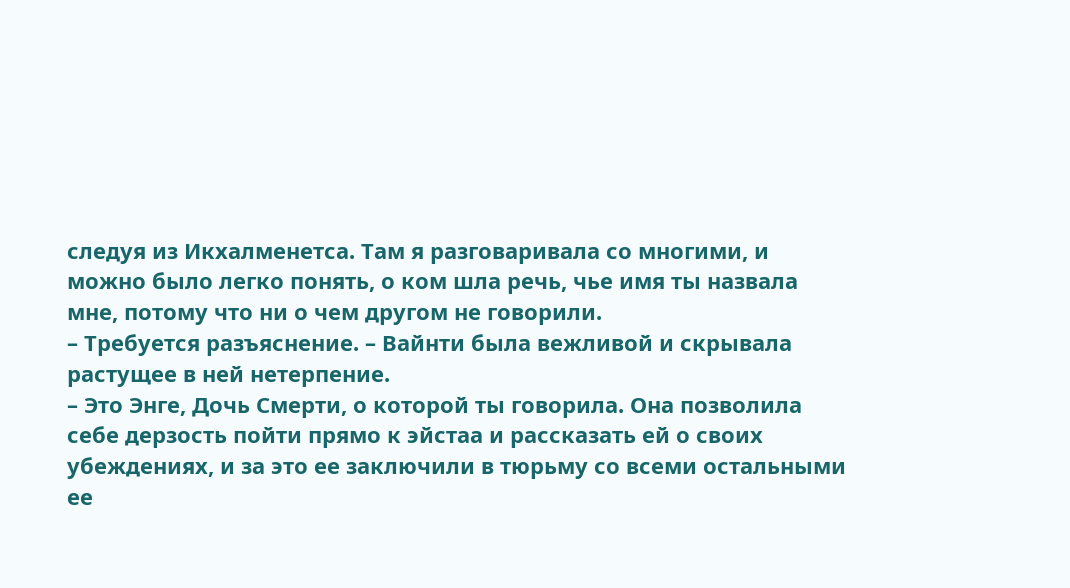следуя из Икхалменетса. Там я разговаривала со многими, и можно было легко понять, о ком шла речь, чье имя ты назвала мне, потому что ни о чем другом не говорили.
– Требуется разъяснение. – Вайнти была вежливой и скрывала растущее в ней нетерпение.
– Это Энге, Дочь Смерти, о которой ты говорила. Она позволила себе дерзость пойти прямо к эйстаа и рассказать ей о своих убеждениях, и за это ее заключили в тюрьму со всеми остальными ее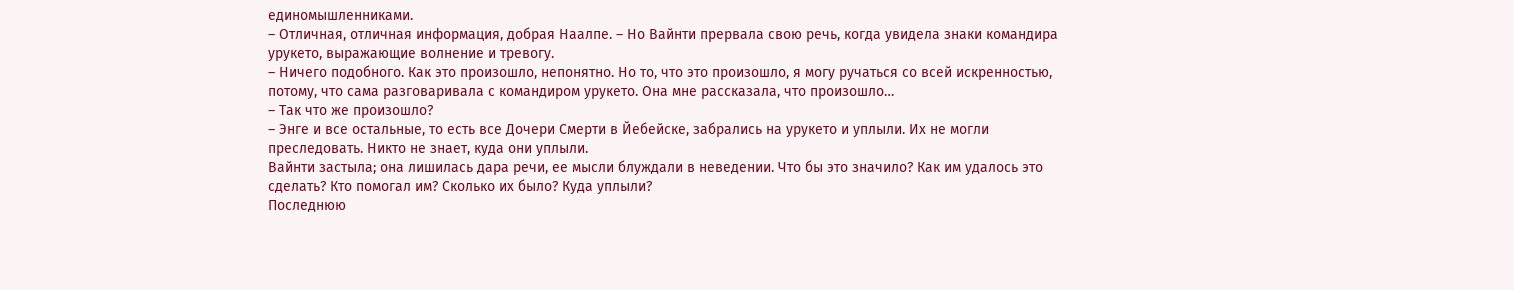единомышленниками.
– Отличная, отличная информация, добрая Наалпе. – Но Вайнти прервала свою речь, когда увидела знаки командира урукето, выражающие волнение и тревогу.
– Ничего подобного. Как это произошло, непонятно. Но то, что это произошло, я могу ручаться со всей искренностью, потому, что сама разговаривала с командиром урукето. Она мне рассказала, что произошло…
– Так что же произошло?
– Энге и все остальные, то есть все Дочери Смерти в Йебейске, забрались на урукето и уплыли. Их не могли преследовать. Никто не знает, куда они уплыли.
Вайнти застыла; она лишилась дара речи, ее мысли блуждали в неведении. Что бы это значило? Как им удалось это сделать? Кто помогал им? Сколько их было? Куда уплыли?
Последнюю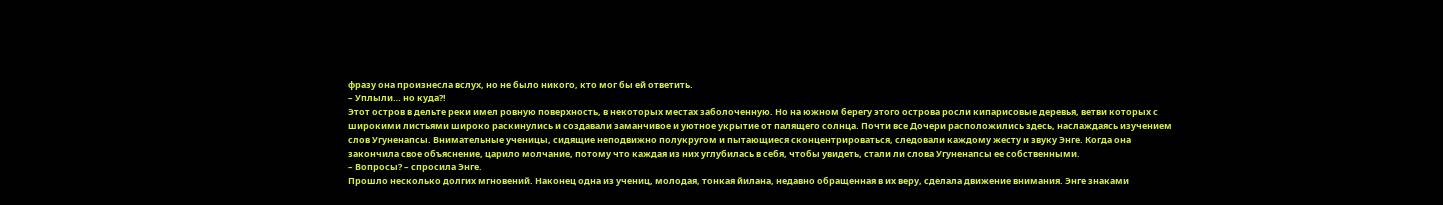фразу она произнесла вслух, но не было никого, кто мог бы ей ответить.
– Уплыли… но куда?!
Этот остров в дельте реки имел ровную поверхность, в некоторых местах заболоченную. Но на южном берегу этого острова росли кипарисовые деревья, ветви которых с широкими листьями широко раскинулись и создавали заманчивое и уютное укрытие от палящего солнца. Почти все Дочери расположились здесь, наслаждаясь изучением слов Угуненапсы. Внимательные ученицы, сидящие неподвижно полукругом и пытающиеся сконцентрироваться, следовали каждому жесту и звуку Энге. Когда она закончила свое объяснение, царило молчание, потому что каждая из них углубилась в себя, чтобы увидеть, стали ли слова Угуненапсы ее собственными.
– Вопросы? – спросила Энге.
Прошло несколько долгих мгновений. Наконец одна из учениц, молодая, тонкая йилана, недавно обращенная в их веру, сделала движение внимания. Энге знаками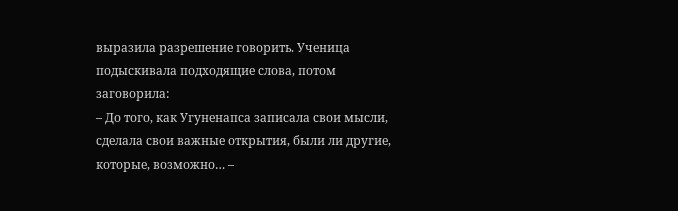выразила разрешение говорить. Ученица подыскивала подходящие слова, потом заговорила:
– До того, как Угуненапса записала свои мысли, сделала свои важные открытия, были ли другие, которые, возможно… –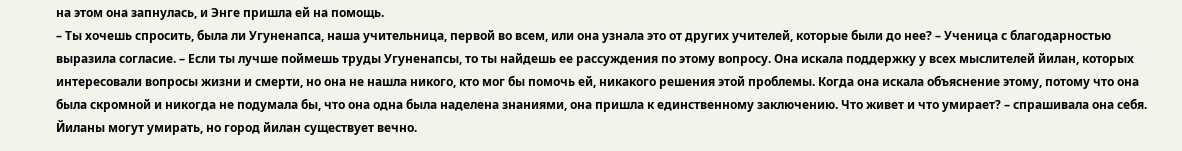на этом она запнулась, и Энге пришла ей на помощь.
– Ты хочешь спросить, была ли Угуненапса, наша учительница, первой во всем, или она узнала это от других учителей, которые были до нее? – Ученица с благодарностью выразила согласие. – Если ты лучше поймешь труды Угуненапсы, то ты найдешь ее рассуждения по этому вопросу. Она искала поддержку у всех мыслителей йилан, которых интересовали вопросы жизни и смерти, но она не нашла никого, кто мог бы помочь ей, никакого решения этой проблемы. Когда она искала объяснение этому, потому что она была скромной и никогда не подумала бы, что она одна была наделена знаниями, она пришла к единственному заключению. Что живет и что умирает? – спрашивала она себя. Йиланы могут умирать, но город йилан существует вечно.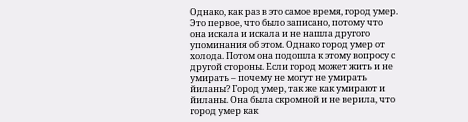Однако, как раз в это самое время, город умер. Это первое, что было записано, потому что она искала и искала и не нашла другого упоминания об этом. Однако город умер от холода. Потом она подошла к этому вопросу с другой стороны. Если город может жить и не умирать – почему не могут не умирать йиланы? Город умер, так же как умирают и йиланы. Она была скромной и не верила, что город умер как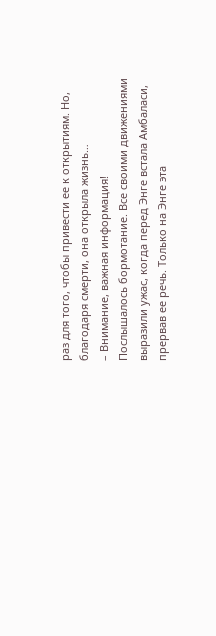раз для того, чтобы привести ее к открытиям. Но, благодаря смерти, она открыла жизнь…
– Внимание, важная информация!
Послышалось бормотание. Все своими движениями выразили ужас, когда перед Энге встала Амбаласи, прервав ее речь. Только на Энге эта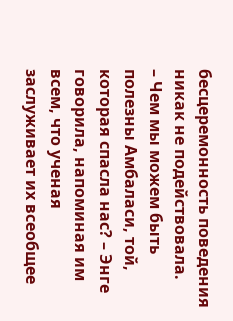бесцеремонность поведения никак не подействовала.
– Чем мы можем быть полезны Амбаласи, той, которая спасла нас? – Энге говорила, напоминая им всем, что ученая заслуживает их всеобщее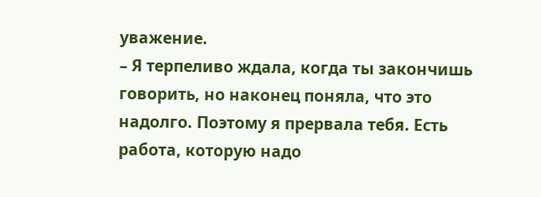уважение.
– Я терпеливо ждала, когда ты закончишь говорить, но наконец поняла, что это надолго. Поэтому я прервала тебя. Есть работа, которую надо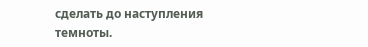сделать до наступления темноты.